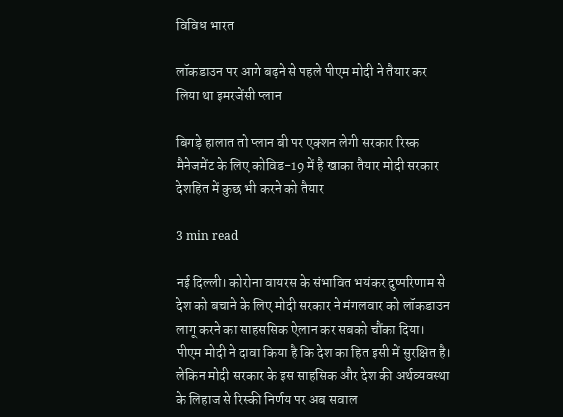विविध भारत

लॉकडाउन पर आगे बढ़ने से पहले पीएम मोदी ने तैयार कर लिया था इमरजेंसी प्लान

बिगड़े हालात तो प्लान बी पर एक्शन लेगी सरकार रिस्क मैनेजमेंट के लिए कोविड-19 में है खाका तैयार मोदी सरकार देशहित में कुछ भी करने को तैयार

3 min read

नई दिल्ली। कोरोना वायरस के संभावित भयंकर दुष्परिणाम से देश को बचाने के लिए मोदी सरकार ने मंगलवार को लॉकडाउन लागू करने का साहससिक ऐलान कर सबको चौंका दिया। पीएम मोदी ने दावा किया है कि देश का हित इसी में सुरक्षित है। लेकिन मोदी सरकार के इस साहसिक और देश की अर्थव्यवस्था के लिहाज से रिस्की निर्णय पर अब सवाल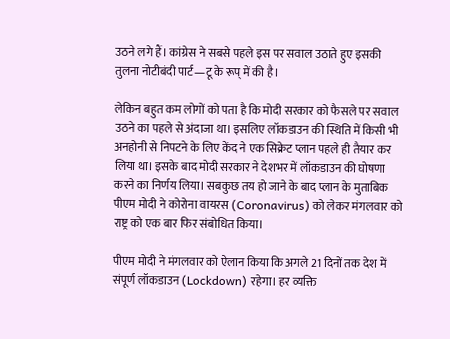उठने लगे हैं। कांग्रेस ने सबसे पहले इस पर सवाल उठाते हुए इसकी तुलना नोटीबंदी पार्ट—टू के रूप् में की है।

लेकिन बहुत कम लोगों को पता है कि मोदी सरकार को फैसले पर सवाल उठने का पहले से अंदाजा था। इसलिए लॉकडाउन की स्थिति में किसी भी अनहोनी से निपटने के लिए केंद ने एक सिक्रेट प्लान पहले ही तैयार कर लिया था। इसके बाद मोदी सरकार ने देशभर में लॉकडाउन की घोषणा करने का निर्णय लिया। सबकुछ तय हो जाने के बाद प्लान के मुताबिक पीएम मोदी ने कोरोना वायरस (Coronavirus) को लेकर मंगलवार को राष्ट्र को एक बार फिर संबोधित किया।

पीएम मोदी ने मंगलवार को ऐलान किया कि अगले 21 दिनों तक देश में संपूर्ण लॉकडाउन (Lockdown) रहेगा। हर व्यक्ति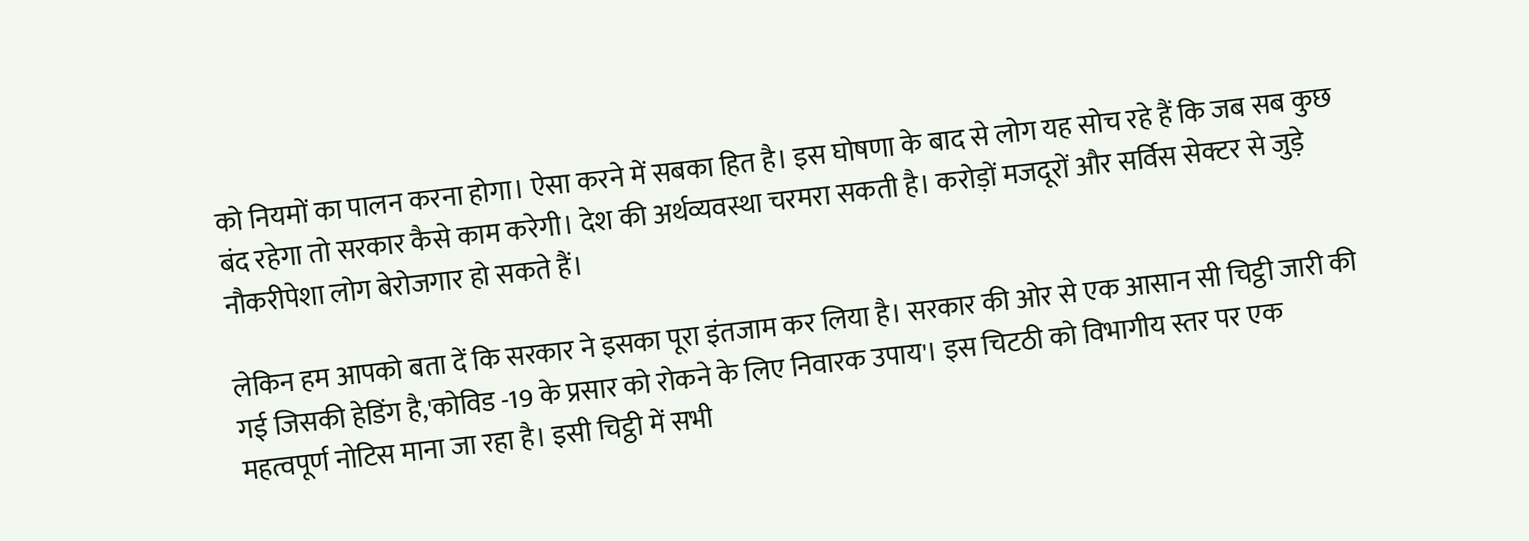को नियमों का पालन करना होगा। ऐसा करने में सबका हित है। इस घोषणा के बाद से लोग यह सोच रहे हैं कि जब सब कुछ बंद रहेगा तो सरकार कैसे काम करेगी। देश की अर्थव्यवस्था चरमरा सकती है। करोड़ों मजदूरों और सर्विस सेक्टर से जुड़े नौकरीपेशा लोग बेरोजगार हो सकते हैं।

लेकिन हम आपको बता दें कि सरकार ने इसका पूरा इंतजाम कर लिया है। सरकार की ओर से एक आसान सी चिट्ठी जारी की गई जिसकी हेडिंग है,'कोविड -19 के प्रसार को रोकने के लिए निवारक उपाय'। इस चिटठी को विभागीय स्तर पर एक महत्वपूर्ण नोटिस माना जा रहा है। इसी चिट्ठी में सभी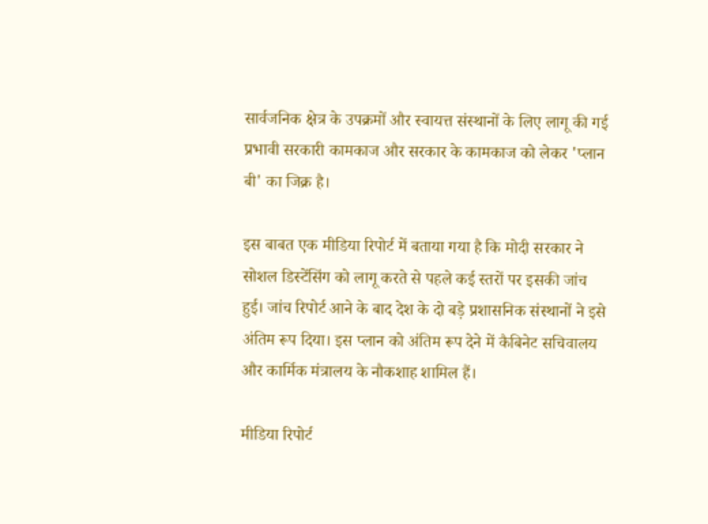सार्वजनिक क्षेत्र के उपक्रमों और स्वायत्त संस्थानों के लिए लागू की गई प्रभावी सरकारी कामकाज और सरकार के कामकाज को लेकर 'प्लान बी' का जिक्र है।

इस बाबत एक मीडिया रिपोर्ट में बताया गया है कि मोदी सरकार ने सोशल डिस्टेंसिंग को लागू करते से पहले कई स्तरों पर इसकी जांच हुई। जांच रिपोर्ट आने के बाद देश के दो बड़े प्रशासनिक संस्थानों ने इसे अंतिम रूप दिया। इस प्लान को अंतिम रूप देने में कैबिनेट सचिवालय और कार्मिक मंत्रालय के नौकशाह शामिल हैं।

मीडिया रिपोर्ट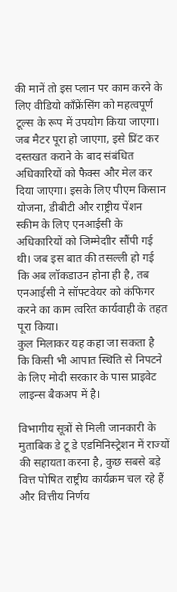की मानें तो इस प्लान पर काम करने के लिए वीडियो कॉंफ्रेंसिंग को महत्वपूर्ण टूल्स के रूप में उपयोग किया जाएगा। जब मैटर पूरा हो जाएगा, इसे प्रिंट कर दस्तखत कराने के बाद संबंधित अधिकारियों को फैक्स और मेल कर दिया जाएगा। इसके लिए पीएम किसान योजना, डीबीटी और राष्ट्रीय पेंशन स्कीम के लिए एनआईसी के अधिकारियों को जिम्मेदाीर सौंपी गई थी। जब इस बात की तसल्ली हो गई कि अब लॉकडाउन होना ही है, तब एनआईसी ने सॉफ्टवेयर को कंफिगर करने का काम त्वरित कार्यवाही के तहत पूरा किया।
कुल मिलाकर यह कहा जा सकता है कि किसी भी आपात स्थिति से निपटने के लिए मोदी सरकार के पास प्राइवेट लाइन्स बैकअप में है।

विभागीय सूत्रों से मिली जानकारी के मुताबिक डे टू डे एडमिनिस्ट्रेशन में राज्यों की सहायता करना है, कुछ सबसे बड़े वित्त पोषित राष्ट्रीय कार्यक्रम चल रहे हैं और वित्तीय निर्णय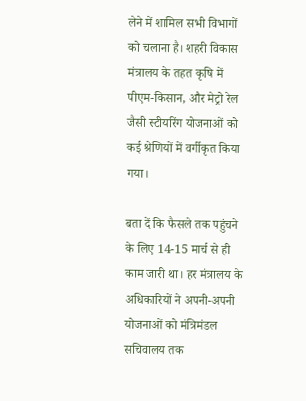लेने में शामिल सभी विभागों को चलाना है। शहरी विकास मंत्रालय के तहत कृषि में पीएम-किसान, और मेट्रो रेल जैसी स्टीयरिंग योजनाओं को कई श्रेणियों में वर्गीकृत किया गया।

बता दें कि फैसले तक पहुंचने के लिए 14-15 मार्च से ही काम जारी था। हर मंत्रालय के अधिकारियों ने अपनी-अपनी योजनाओं को मंत्रिमंडल सचिवालय तक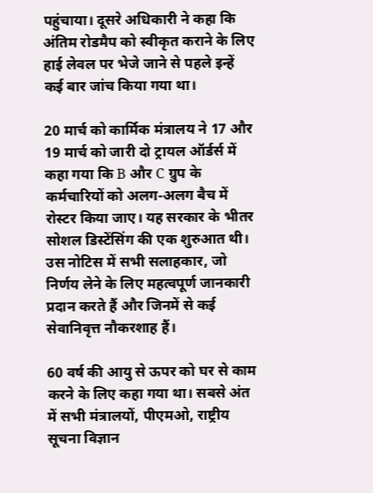पहुंचाया। दूसरे अधिकारी ने कहा कि अंतिम रोडमैप को स्वीकृत कराने के लिए हाई लेवल पर भेजे जाने से पहले इन्हें कई बार जांच किया गया था।

20 मार्च को कार्मिक मंत्रालय ने 17 और 19 मार्च को जारी दो ट्रायल ऑर्डर्स में कहा गया कि B और C ग्रुप के कर्मचारियों को अलग-अलग बैच में रोस्टर किया जाए। यह सरकार के भीतर सोशल डिस्टेंसिंग की एक शुरुआत थी। उस नोटिस में सभी सलाहकार, जो निर्णय लेने के लिए महत्वपूर्ण जानकारी प्रदान करते हैं और जिनमें से कई सेवानिवृत्त नौकरशाह हैं।

60 वर्ष की आयु से ऊपर को घर से काम करने के लिए कहा गया था। सबसे अंत में सभी मंत्रालयों, पीएमओ, राष्ट्रीय सूचना विज्ञान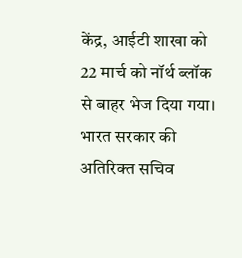केंद्र, आईटी शाखा को 22 मार्च को नॉर्थ ब्लॉक से बाहर भेज दिया गया। भारत सरकार की अतिरिक्त सचिव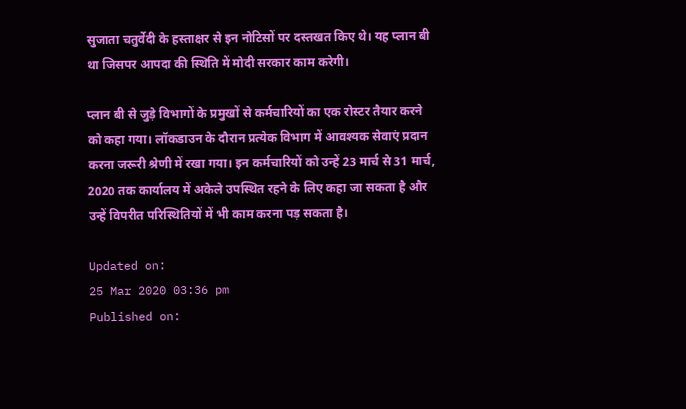सुजाता चतुर्वेदी के हस्ताक्षर से इन नोटिसों पर दस्तखत किए थे। यह प्लान बी था जिसपर आपदा की स्थिति में मोदी सरकार काम करेगी।

प्लान बी से जुड़े विभागों के प्रमुखों से कर्मचारियों का एक रोस्टर तैयार करने को कहा गया। लॉकडाउन के दौरान प्रत्येक विभाग में आवश्यक सेवाएं प्रदान करना जरूरी श्रेणी में रखा गया। इन कर्मचारियों को उन्हें 23 मार्च से 31 मार्च, 2020 तक कार्यालय में अकेले उपस्थित रहने के लिए कहा जा सकता है और उन्हें विपरीत परिस्थितियों में भी काम करना पड़ सकता है।

Updated on:
25 Mar 2020 03:36 pm
Published on: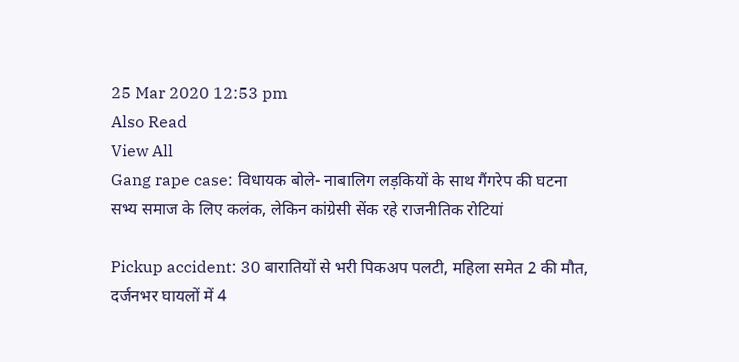25 Mar 2020 12:53 pm
Also Read
View All
Gang rape case: विधायक बोले- नाबालिग लड़कियों के साथ गैंगरेप की घटना सभ्य समाज के लिए कलंक, लेकिन कांग्रेसी सेंक रहे राजनीतिक रोटियां

Pickup accident: 30 बारातियों से भरी पिकअप पलटी, महिला समेत 2 की मौत, दर्जनभर घायलों में 4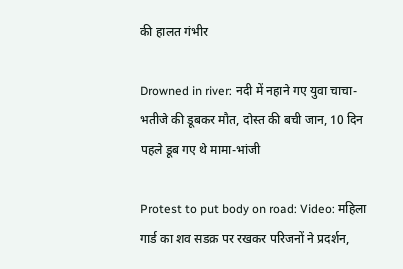की हालत गंभीर

Drowned in river: नदी में नहाने गए युवा चाचा-भतीजे की डूबकर मौत, दोस्त की बची जान, 10 दिन पहले डूब गए थे मामा-भांजी

Protest to put body on road: Video: महिला गार्ड का शव सडक़ पर रखकर परिजनों ने प्रदर्शन,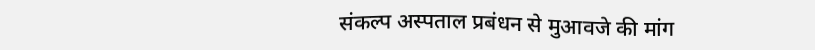संकल्प अस्पताल प्रबंधन से मुआवजे की मांग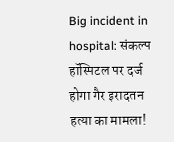Big incident in hospital: संकल्प हॉस्पिटल पर दर्ज होगा गैर इरादतन हत्या का मामला!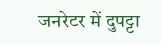जनरेटर में दुपट्टा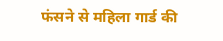फंसने से महिला गार्ड की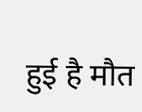हुई है मौत